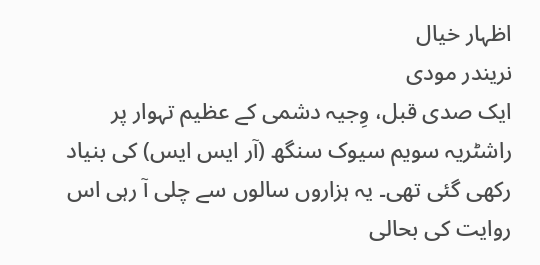اظہار خیال
نریندر مودی
ایک صدی قبل، وِجیہ دشمی کے عظیم تہوار پر راشٹریہ سویم سیوک سنگھ (آر ایس ایس) کی بنیاد رکھی گئی تھی۔ یہ ہزاروں سالوں سے چلی آ رہی اس روایت کی بحالی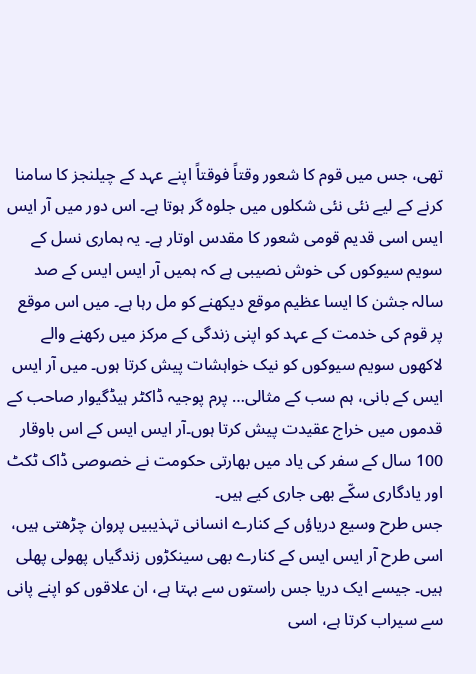تھی، جس میں قوم کا شعور وقتاً فوقتاً اپنے عہد کے چیلنجز کا سامنا کرنے کے لیے نئی نئی شکلوں میں جلوہ گر ہوتا ہے۔ اس دور میں آر ایس ایس اسی قدیم قومی شعور کا مقدس اوتار ہے۔ یہ ہماری نسل کے سویم سیوکوں کی خوش نصیبی ہے کہ ہمیں آر ایس ایس کے صد سالہ جشن کا ایسا عظیم موقع دیکھنے کو مل رہا ہے۔ میں اس موقع پر قوم کی خدمت کے عہد کو اپنی زندگی کے مرکز میں رکھنے والے لاکھوں سویم سیوکوں کو نیک خواہشات پیش کرتا ہوں۔ میں آر ایس ایس کے بانی، ہم سب کے مثالی… پرم پوجیہ ڈاکٹر ہیڈگیوار صاحب کے قدموں میں خراج عقیدت پیش کرتا ہوں۔آر ایس ایس کے اس باوقار 100 سال کے سفر کی یاد میں بھارتی حکومت نے خصوصی ڈاک ٹکٹ اور یادگاری سکّے بھی جاری کیے ہیں۔
جس طرح وسیع دریاؤں کے کنارے انسانی تہذیبیں پروان چڑھتی ہیں، اسی طرح آر ایس ایس کے کنارے بھی سینکڑوں زندگیاں پھولی پھلی ہیں۔ جیسے ایک دریا جس راستوں سے بہتا ہے، ان علاقوں کو اپنے پانی سے سیراب کرتا ہے، اسی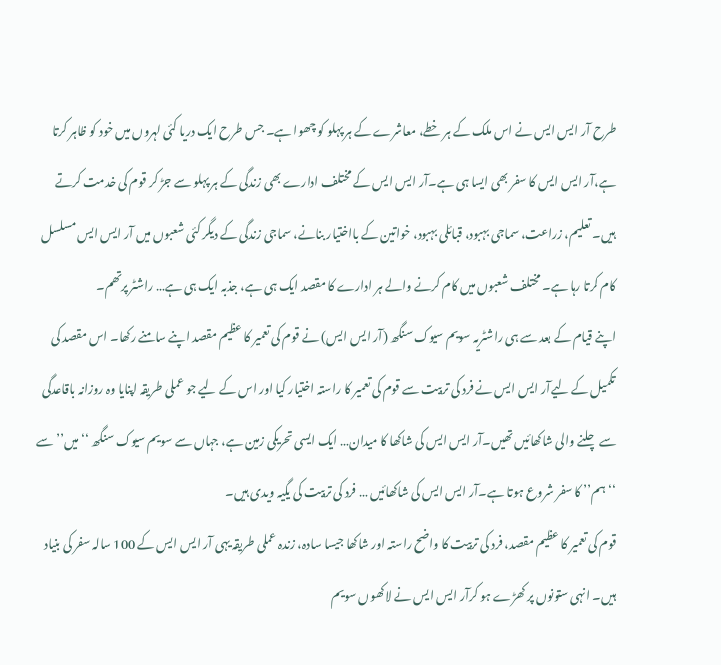طرح آر ایس ایس نے اس ملک کے ہر خطے، معاشرے کے ہر پہلو کو چھوا ہے۔ جس طرح ایک دریا کئی لہروں میں خود کو ظاہر کرتا ہے،آر ایس ایس کا سفر بھی ایسا ہی ہے۔آر ایس ایس کے مختلف ادارے بھی زندگی کے ہر پہلو سے جڑ کر قوم کی خدمت کرتے ہیں۔ تعلیم، زراعت، سماجی بہبود، قبائلی بہبود، خواتین کے بااختیار بنانے، سماجی زندگی کے دیگر کئی شعبوں میں آر ایس ایس مسلسل کام کرتا رہا ہے۔ مختلف شعبوں میں کام کرنے والے ہر ادارے کا مقصد ایک ہی ہے، جذبہ ایک ہی ہے… راشٹر پرتھم۔
اپنے قیام کے بعد سے ہی راشٹریہ سویم سیوک سنگھ (آر ایس ایس) نے قوم کی تعمیر کا عظیم مقصد اپنے سامنے رکھا۔ اس مقصد کی تکمیل کے لیےآر ایس ایس نے فرد کی تربیت سے قوم کی تعمیر کا راستہ اختیار کیا اور اس کے لیے جو عملی طریقہ اپنایا وہ روزانہ باقاعدگی سے چلنے والی شاکھائیں تھیں۔آر ایس ایس کی شاکھا کا میدان… ایک ایسی تحریکی زمین ہے، جہاں سے سویم سیوک سنگھ ‘‘میں’’ سے ‘‘ہم’’ کا سفر شروع ہوتا ہے۔آر ایس ایس کی شاکھائیں … فرد کی تربیت کی یگیہ ویدی ہیں۔
قوم کی تعمیر کا عظیم مقصد، فرد کی تربیت کا واضح راستہ اور شاکھا جیسا سادہ، زندہ عملی طریقہ یہی آر ایس ایس کے 100 سالہ سفر کی بنیاد ہیں۔ انہی ستونوں پر کھڑے ہو کرآر ایس ایس نے لاکھوں سویم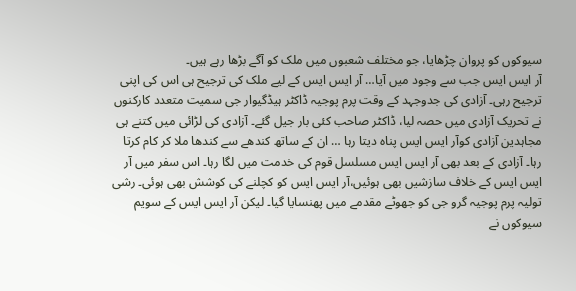سیوکوں کو پروان چڑھایا، جو مختلف شعبوں میں ملک کو آگے بڑھا رہے ہیں۔
آر ایس ایس جب سے وجود میں آیا… آر ایس ایس کے لیے ملک کی ترجیح ہی اس کی اپنی ترجیح رہی۔ آزادی کی جدوجہد کے وقت پرم پوجیہ ڈاکٹر ہیڈگیوار جی سمیت متعدد کارکنوں نے تحریک آزادی میں حصہ لیا، ڈاکٹر صاحب کئی بار جیل گئے۔ آزادی کی لڑائی میں کتنے ہی مجاہدین آزادی کوآر ایس ایس پناہ دیتا رہا … ان کے ساتھ کندھے سے کندھا ملا کر کام کرتا رہا۔ آزادی کے بعد بھی آر ایس ایس مسلسل قوم کی خدمت میں لگا رہا۔ اس سفر میں آر ایس ایس کے خلاف سازشیں بھی ہوئیں،آر ایس ایس کو کچلنے کی کوشش بھی ہوئی۔ رشی تولیہ پرم پوجیہ گرو جی کو جھوٹے مقدمے میں پھنسایا گیا۔ لیکن آر ایس ایس کے سویم سیوکوں نے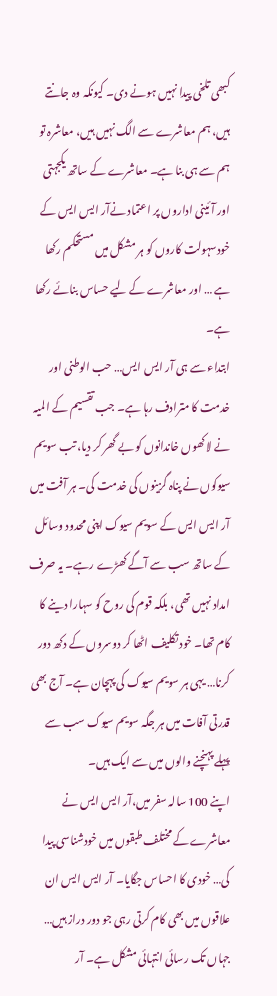کبھی تلخی پیدا نہیں ہونے دی۔ کیونکہ وہ جانتے ہیں، ہم معاشرے سے الگ نہیں ہیں، معاشرہ تو ہم سے ہی بنا ہے۔ معاشرے کے ساتھ یکجہتی اور آئینی اداروں پر اعتماد نےآر ایس ایس کے خودسہولت کاروں کو ہر مشکل میں مستحکم رکھا ہے … اور معاشرے کے لیے حساس بنائے رکھا ہے۔
ابتداء سے ہی آر ایس ایس… حب الوطنی اور خدمت کا مترادف رہا ہے۔ جب تقسیم کے المیہ نے لاکھوں خاندانوں کو بے گھر کر دیا، تب سویم سیوکوں نے پناہ گزینوں کی خدمت کی۔ ہر آفت میں آر ایس ایس کے سویم سیوک اپنی محدود وسائل کے ساتھ سب سے آگے کھڑے رہے۔ یہ صرف امداد نہیں تھی، بلکہ قوم کی روح کو سہارا دینے کا کام تھا۔ خود تکلیف اٹھا کر دوسروں کے دکھ دور کرنا… یہی ہر سویم سیوک کی پہچان ہے۔ آج بھی قدرتی آفات میں ہر جگہ سویم سیوک سب سے پہلے پہنچنے والوں میں سے ایک ہیں۔
اپنے 100 سالہ سفر میں،آر ایس ایس نے معاشرے کے مختلف طبقوں میں خودشناسی پیدا کی… خودی کا احساس جگایا۔ آر ایس ایس ان علاقوں میں بھی کام کرتی رہی جو دور دراز ہیں… جہاں تک رسائی انتہائی مشکل ہے۔ آر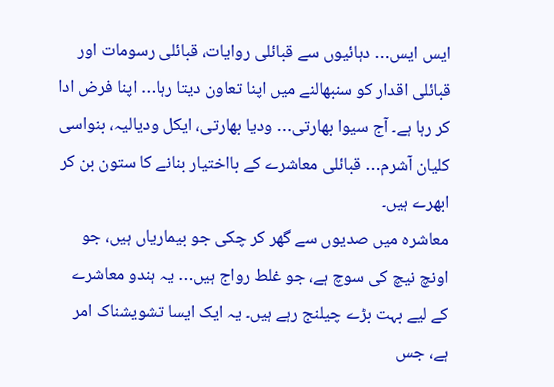ایس ایس… دہائیوں سے قبائلی روایات، قبائلی رسومات اور قبائلی اقدار کو سنبھالنے میں اپنا تعاون دیتا رہا… اپنا فرض ادا کر رہا ہے۔ آج سیوا بھارتی… ودیا بھارتی، ایکل ودیالیہ، بنواسی کلیان آشرم… قبائلی معاشرے کے بااختیار بنانے کا ستون بن کر ابھرے ہیں۔
معاشرہ میں صدیوں سے گھر کر چکی جو بیماریاں ہیں، جو اونچ نیچ کی سوچ ہے، جو غلط رواج ہیں… یہ ہندو معاشرے کے لیے بہت بڑے چیلنج رہے ہیں۔ یہ ایک ایسا تشویشناک امر ہے، جس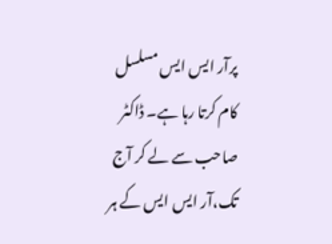پرآر ایس ایس مسلسل کام کرتا رہا ہے۔ ڈاکٹر صاحب سے لے کر آج تک،آر ایس ایس کے ہر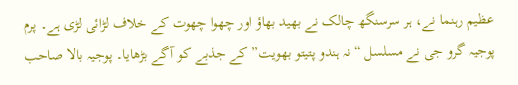عظیم رہنما نے، ہر سرسنگھ چالک نے بھید بھاؤ اور چھوا چھوت کے خلاف لڑائی لڑی ہے۔ پرم پوجیہ گرو جی نے مسلسل “نہ ہندو پتیتو بھویت” کے جذبے کو آگے بڑھایا۔ پوجیہ بالا صاحب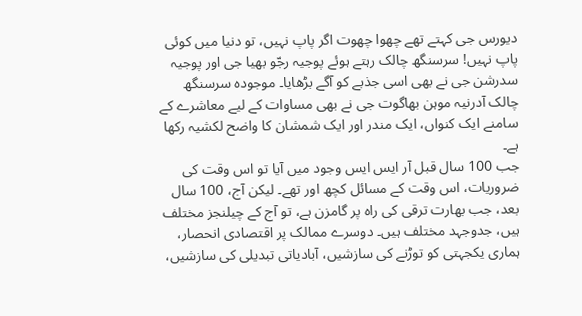دیورس جی کہتے تھے چھوا چھوت اگر پاپ نہیں، تو دنیا میں کوئی پاپ نہیں! سرسنگھ چالک رہتے ہوئے پوجیہ رجّو بھیا جی اور پوجیہ سدرشن جی نے بھی اسی جذبے کو آگے بڑھایا۔ موجودہ سرسنگھ چالک آدرنیہ موہن بھاگوت جی نے بھی مساوات کے لیے معاشرے کے سامنے ایک کنواں، ایک مندر اور ایک شمشان کا واضح لکشیہ رکھا ہے۔
جب 100 سال قبل آر ایس ایس وجود میں آیا تو اس وقت کی ضروریات، اس وقت کے مسائل کچھ اور تھے۔ لیکن آج، 100 سال بعد، جب بھارت ترقی کی راہ پر گامزن ہے، تو آج کے چیلنجز مختلف ہیں، جدوجہد مختلف ہیں۔ دوسرے ممالک پر اقتصادی انحصار، ہماری یکجہتی کو توڑنے کی سازشیں، آبادیاتی تبدیلی کی سازشیں،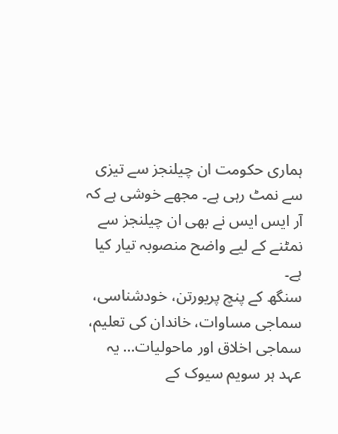ہماری حکومت ان چیلنجز سے تیزی سے نمٹ رہی ہے۔ مجھے خوشی ہے کہ آر ایس ایس نے بھی ان چیلنجز سے نمٹنے کے لیے واضح منصوبہ تیار کیا ہے۔
سنگھ کے پنچ پریورتن، خودشناسی، سماجی مساوات، خاندان کی تعلیم، سماجی اخلاق اور ماحولیات… یہ عہد ہر سویم سیوک کے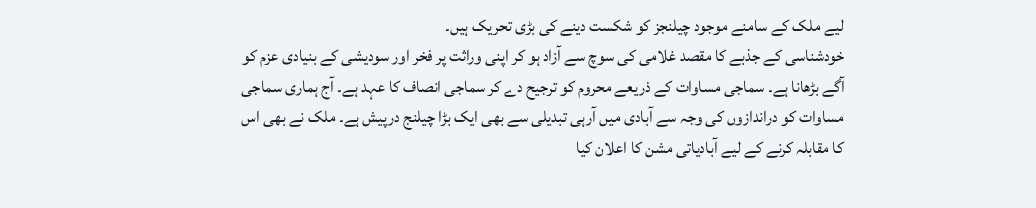لیے ملک کے سامنے موجود چیلنجز کو شکست دینے کی بڑی تحریک ہیں۔
خودشناسی کے جذبے کا مقصد غلامی کی سوچ سے آزاد ہو کر اپنی وراثت پر فخر اور سودیشی کے بنیادی عزم کو آگے بڑھانا ہے۔ سماجی مساوات کے ذریعے محروم کو ترجیح دے کر سماجی انصاف کا عہد ہے۔ آج ہماری سماجی مساوات کو دراندازوں کی وجہ سے آبادی میں آرہی تبدیلی سے بھی ایک بڑا چیلنج درپیش ہے۔ ملک نے بھی اس کا مقابلہ کرنے کے لیے آبادیاتی مشن کا اعلان کیا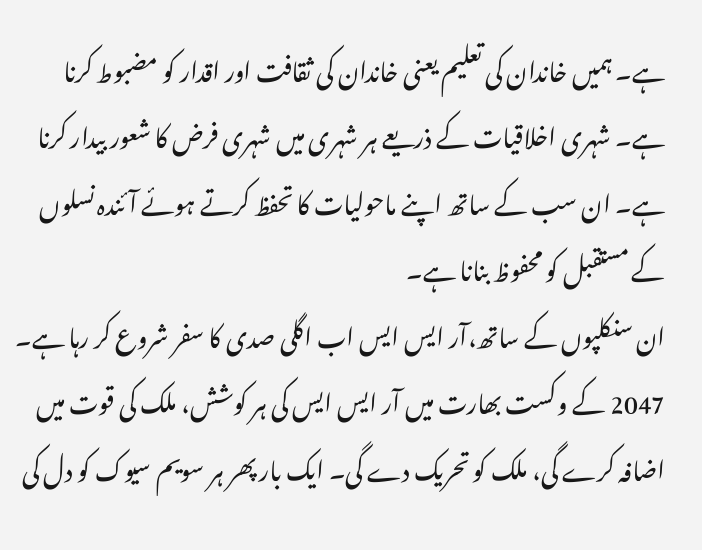ہے۔ ہمیں خاندان کی تعلیم یعنی خاندان کی ثقافت اور اقدار کو مضبوط کرنا ہے۔ شہری اخلاقیات کے ذریعے ہر شہری میں شہری فرض کا شعور بیدار کرنا ہے۔ ان سب کے ساتھ اپنے ماحولیات کا تحفظ کرتے ہوئے آئندہ نسلوں کے مستقبل کو محفوظ بنانا ہے۔
ان سنکلپوں کے ساتھ،آر ایس ایس اب اگلی صدی کا سفر شروع کر رہا ہے۔ 2047 کے وکست بھارت میں آر ایس ایس کی ہر کوشش، ملک کی قوت میں اضافہ کرے گی، ملک کو تحریک دے گی۔ ایک بار پھر ہر سویم سیوک کو دل کی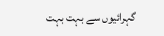گہرائیوں سے بہت بہت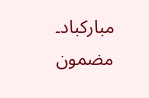مبارکباد۔
مضمون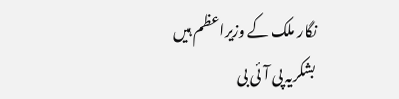نگار ملک کے وزیراعظم ہیں
بشکریہ پی آئی بی